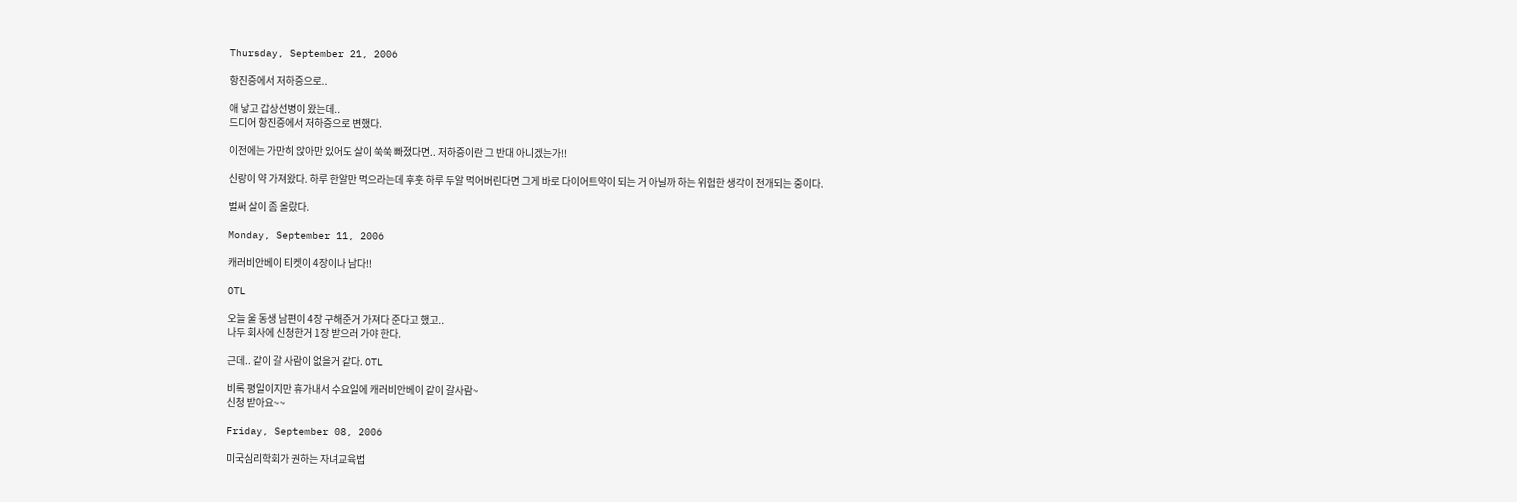Thursday, September 21, 2006

항진증에서 저하증으로..

애 낳고 갑상선병이 왔는데..
드디어 항진증에서 저하증으로 변했다.

이전에는 가만히 앉아만 있어도 살이 쑥쑥 빠졌다면.. 저하증이란 그 반대 아니겠는가!!

신랑이 약 가져왔다. 하루 한알만 먹으라는데 후훗 하루 두알 먹어버린다면 그게 바로 다이어트약이 되는 거 아닐까 하는 위험한 생각이 전개되는 중이다.

벌써 살이 좀 올랐다.

Monday, September 11, 2006

캐러비안베이 티켓이 4장이나 남다!!

OTL

오늘 울 동생 남편이 4장 구해준거 가져다 준다고 했고..
나두 회사에 신청한거 1장 받으러 가야 한다.

근데.. 같이 갈 사람이 없을거 같다. OTL

비록 평일이지만 휴가내서 수요일에 캐러비안베이 같이 갈사람~
신청 받아요~~

Friday, September 08, 2006

미국심리학회가 권하는 자녀교육법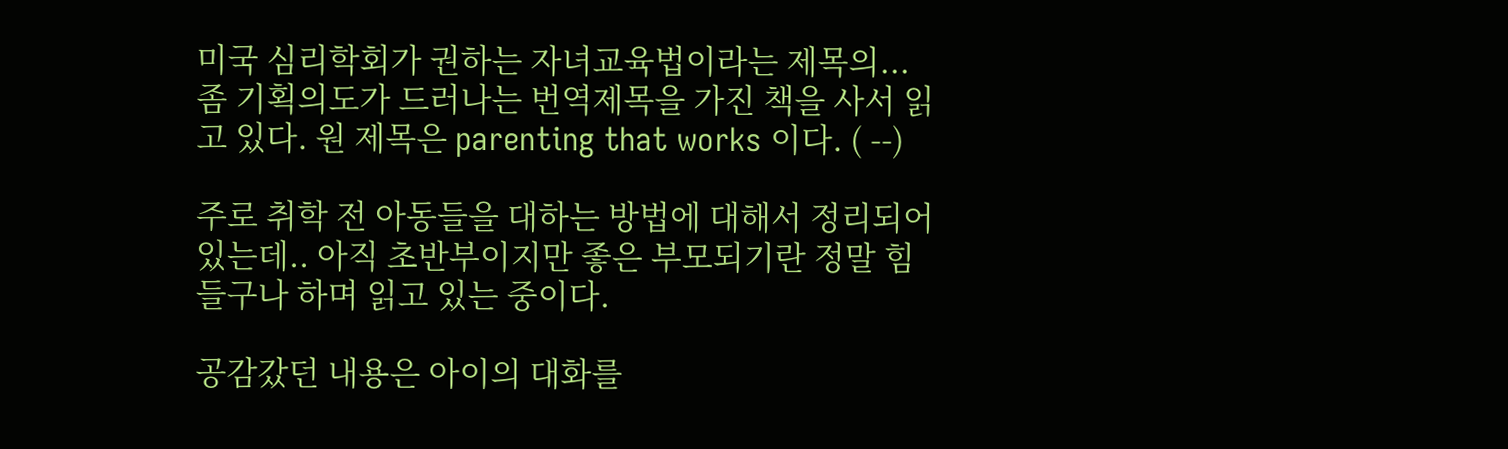미국 심리학회가 권하는 자녀교육법이라는 제목의... 좀 기획의도가 드러나는 번역제목을 가진 책을 사서 읽고 있다. 원 제목은 parenting that works 이다. ( --)

주로 취학 전 아동들을 대하는 방법에 대해서 정리되어 있는데.. 아직 초반부이지만 좋은 부모되기란 정말 힘들구나 하며 읽고 있는 중이다.

공감갔던 내용은 아이의 대화를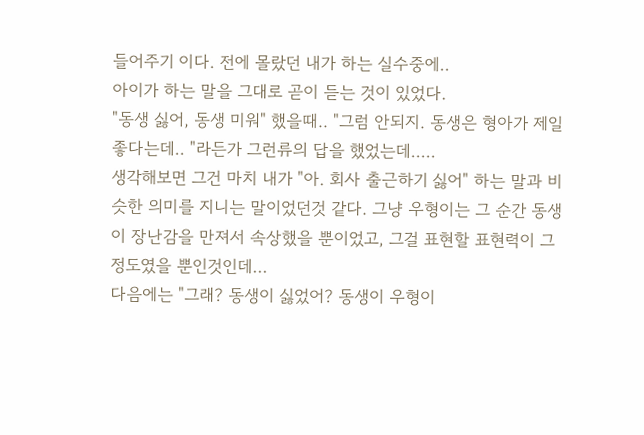들어주기 이다. 전에 몰랐던 내가 하는 실수중에..
아이가 하는 말을 그대로 곧이 듣는 것이 있었다.
"동생 싫어, 동생 미워" 했을때.. "그럼 안되지. 동생은 형아가 제일 좋다는데.. "라든가 그런류의 답을 했었는데.....
생각해보면 그건 마치 내가 "아. 회사 출근하기 싫어" 하는 말과 비슷한 의미를 지니는 말이었던것 같다. 그냥 우형이는 그 순간 동생이 장난감을 만져서 속상했을 뿐이었고, 그걸 표현할 표현력이 그 정도였을 뿐인것인데...
다음에는 "그래? 동생이 싫었어? 동생이 우형이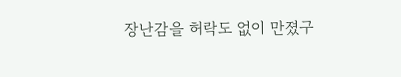장난감을 허락도 없이 만졌구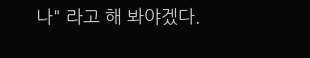나" 라고 해 봐야겠다.